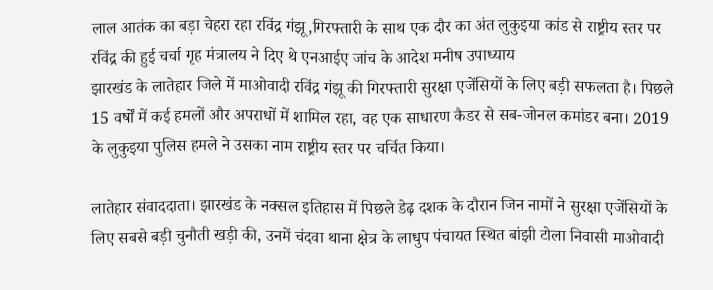लाल आतंक का बड़ा चेहरा रहा रविंद्र गंझू,गिरफ्तारी के साथ एक दौर का अंत लुकुइया कांड से राष्ट्रीय स्तर पर रविंद्र की हुई चर्चा गृह मंत्रालय ने दिए थे एनआईए जांच के आदेश मनीष उपाध्याय
झारखंड के लातेहार जिले में माओवादी रविंद्र गंझू की गिरफ्तारी सुरक्षा एजेंसियों के लिए बड़ी सफलता है। पिछले 15 वर्षों में कई हमलों और अपराधों में शामिल रहा, वह एक साधारण कैडर से सब-जोनल कमांडर बना। 2019 के लुकुइया पुलिस हमले ने उसका नाम राष्ट्रीय स्तर पर चर्चित किया।

लातेहार संवाददाता। झारखंड के नक्सल इतिहास में पिछले डेढ़ दशक के दौरान जिन नामों ने सुरक्षा एजेंसियों के लिए सबसे बड़ी चुनौती खड़ी की, उनमें चंदवा थाना क्षेत्र के लाधुप पंचायत स्थित बांझी टोला निवासी माओवादी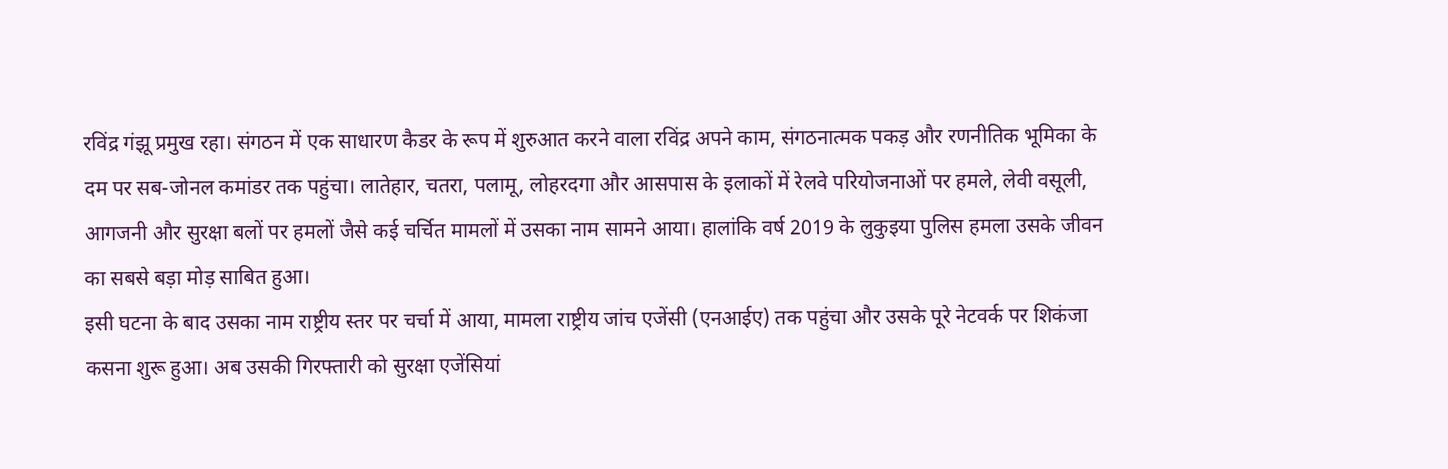रविंद्र गंझू प्रमुख रहा। संगठन में एक साधारण कैडर के रूप में शुरुआत करने वाला रविंद्र अपने काम, संगठनात्मक पकड़ और रणनीतिक भूमिका के दम पर सब-जोनल कमांडर तक पहुंचा। लातेहार, चतरा, पलामू, लोहरदगा और आसपास के इलाकों में रेलवे परियोजनाओं पर हमले, लेवी वसूली, आगजनी और सुरक्षा बलों पर हमलों जैसे कई चर्चित मामलों में उसका नाम सामने आया। हालांकि वर्ष 2019 के लुकुइया पुलिस हमला उसके जीवन का सबसे बड़ा मोड़ साबित हुआ।
इसी घटना के बाद उसका नाम राष्ट्रीय स्तर पर चर्चा में आया, मामला राष्ट्रीय जांच एजेंसी (एनआईए) तक पहुंचा और उसके पूरे नेटवर्क पर शिकंजा कसना शुरू हुआ। अब उसकी गिरफ्तारी को सुरक्षा एजेंसियां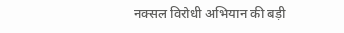नक्सल विरोधी अभियान की बड़ी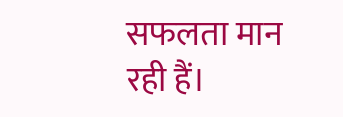सफलता मान रही हैं।